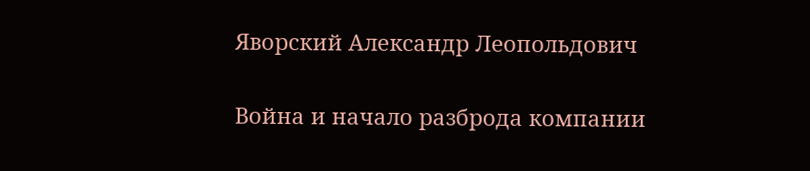Яворский Александр Леопольдович

Война и начало разброда компании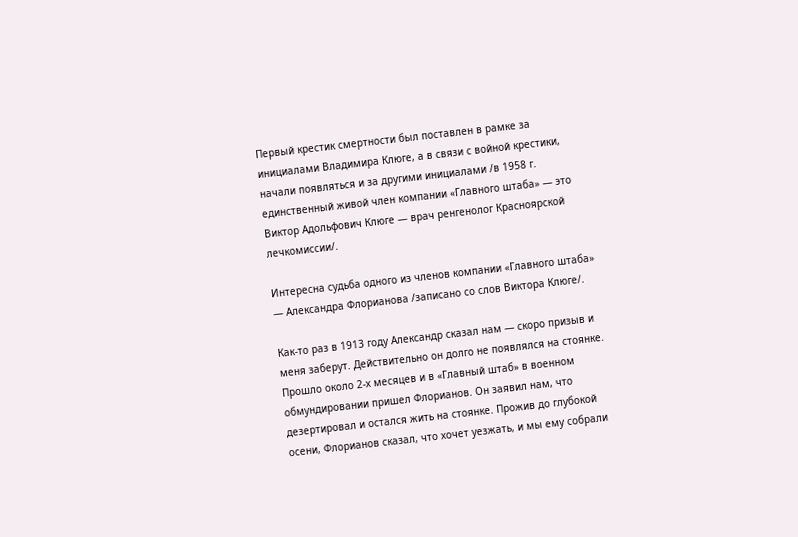Первый крестик смертности был поставлен в рамке за инициалами Владимира Клюге, а в связи с войной крестики, начали появляться и за другими инициалами /в 1958 г. единственный живой член компании «Главного штаба» — это Виктор Адольфович Клюге — врач ренгенолог Красноярской лечкомиссии/.

Интересна судьба одного из членов компании «Главного штаба» — Александра Флорианова /записано со слов Виктора Клюге/.

Как-то раз в 1913 году Александр сказал нам — скоро призыв и меня заберут. Действительно он долго не появлялся на стоянке. Прошло около 2-х месяцев и в «Главный штаб» в военном обмундировании пришел Флорианов. Он заявил нам, что дезертировал и остался жить на стоянке. Прожив до глубокой осени, Флорианов сказал, что хочет уезжать, и мы ему собрали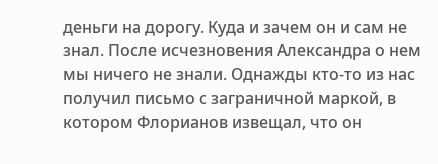деньги на дорогу. Куда и зачем он и сам не знал. После исчезновения Александра о нем мы ничего не знали. Однажды кто-то из нас получил письмо с заграничной маркой, в котором Флорианов извещал, что он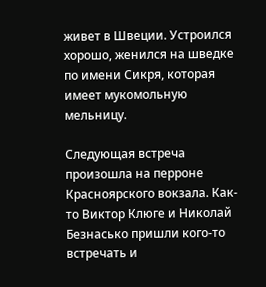живет в Швеции. Устроился хорошо, женился на шведке по имени Сикря, которая имеет мукомольную мельницу.

Следующая встреча произошла на перроне Красноярского вокзала. Как-то Виктор Клюге и Николай Безнасько пришли кого-то встречать и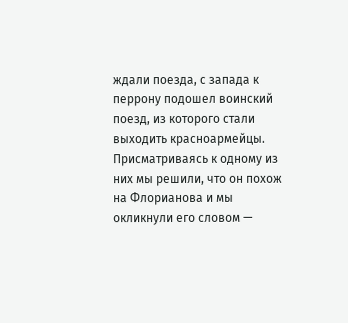ждали поезда, с запада к перрону подошел воинский поезд, из которого стали выходить красноармейцы. Присматриваясь к одному из них мы решили, что он похож на Флорианова и мы окликнули его словом —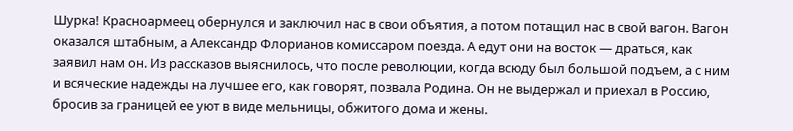Шурка! Красноармеец обернулся и заключил нас в свои объятия, а потом потащил нас в свой вагон. Вагон оказался штабным, а Александр Флорианов комиссаром поезда. А едут они на восток — драться, как заявил нам он. Из рассказов выяснилось, что после революции, когда всюду был большой подъем, а с ним и всяческие надежды на лучшее его, как говорят, позвала Родина. Он не выдержал и приехал в Россию, бросив за границей ее уют в виде мельницы, обжитого дома и жены.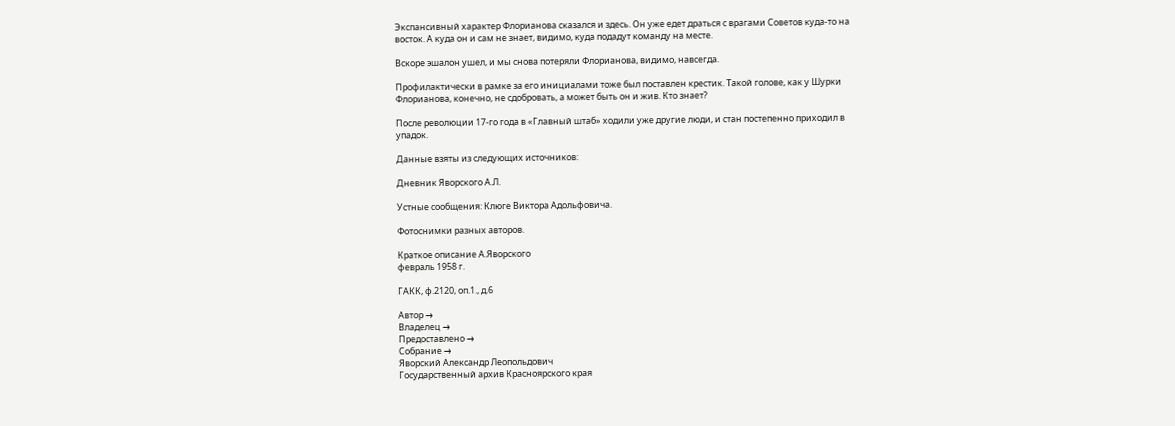Экспансивный характер Флорианова сказался и здесь. Он уже едет драться с врагами Советов куда-то на восток. А куда он и сам не знает, видимо, куда подадут команду на месте.

Вскоре эшалон ушел, и мы снова потеряли Флорианова, видимо, навсегда.

Профилактически в рамке за его инициалами тоже был поставлен крестик. Такой голове, как у Шурки Флорианова, конечно, не сдобровать, а может быть он и жив. Кто знает?

После революции 17-го года в «Главный штаб» ходили уже другие люди, и стан постепенно приходил в упадок.

Данные взяты из следующих источников:

Дневник Яворского А.Л.

Устные сообщения: Клюге Виктора Адольфовича.

Фотоснимки разных авторов.

Краткое описание А.Яворского
февраль 1958 г.

ГАКК, ф.2120, оп.1., д.6

Автор →
Владелец →
Предоставлено →
Собрание →
Яворский Александр Леопольдович
Государственный архив Красноярского края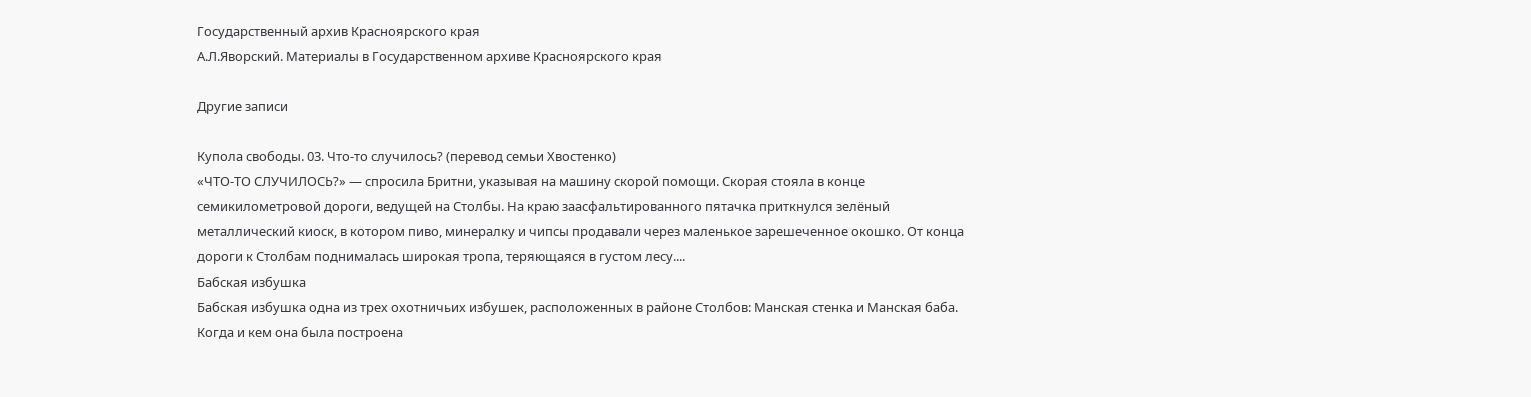Государственный архив Красноярского края
А.Л.Яворский. Материалы в Государственном архиве Красноярского края

Другие записи

Купола свободы. 03. Что-то случилось? (перевод семьи Хвостенко)
«ЧТО-ТО СЛУЧИЛОСЬ?» — спросила Бритни, указывая на машину скорой помощи. Скорая стояла в конце семикилометровой дороги, ведущей на Столбы. На краю заасфальтированного пятачка приткнулся зелёный металлический киоск, в котором пиво, минералку и чипсы продавали через маленькое зарешеченное окошко. От конца дороги к Столбам поднималась широкая тропа, теряющаяся в густом лесу....
Бабская избушка
Бабская избушка одна из трех охотничьих избушек, расположенных в районе Столбов: Манская стенка и Манская баба. Когда и кем она была построена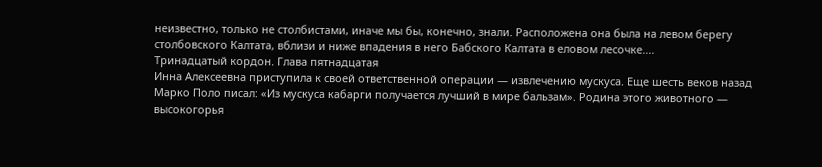неизвестно, только не столбистами, иначе мы бы, конечно, знали. Расположена она была на левом берегу столбовского Калтата, вблизи и ниже впадения в него Бабского Калтата в еловом лесочке....
Тринадцатый кордон. Глава пятнадцатая
Инна Алексеевна приступила к своей ответственной операции — извлечению мускуса. Еще шесть веков назад Марко Поло писал: «Из мускуса кабарги получается лучший в мире бальзам». Родина этого животного — высокогорья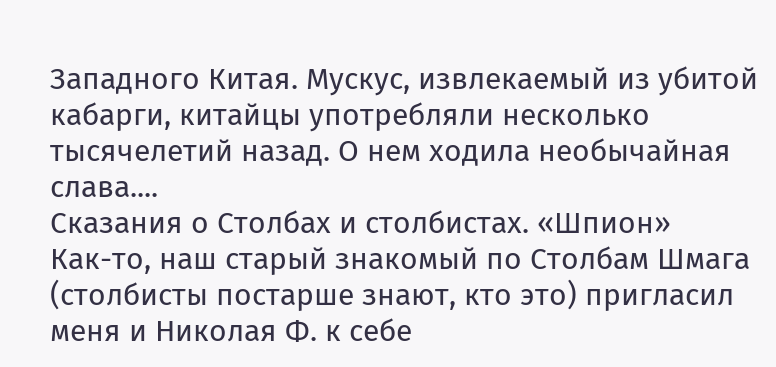Западного Китая. Мускус, извлекаемый из убитой кабарги, китайцы употребляли несколько тысячелетий назад. О нем ходила необычайная слава....
Сказания о Столбах и столбистах. «Шпион»
Как-то, наш старый знакомый по Столбам Шмага (столбисты постарше знают, кто это) пригласил меня и Николая Ф. к себе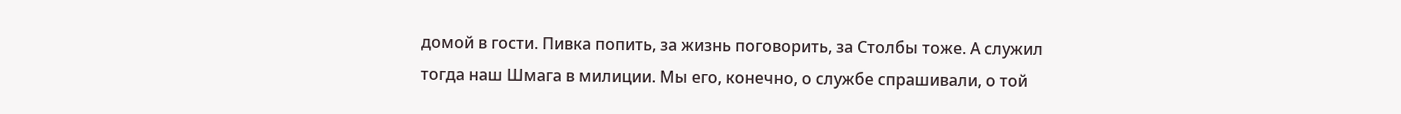домой в гости. Пивка попить, за жизнь поговорить, за Столбы тоже. А служил тогда наш Шмага в милиции. Мы его, конечно, о службе спрашивали, о той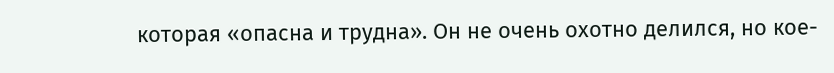которая «опасна и трудна». Он не очень охотно делился, но кое-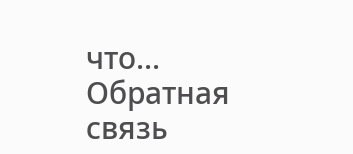что...
Обратная связь